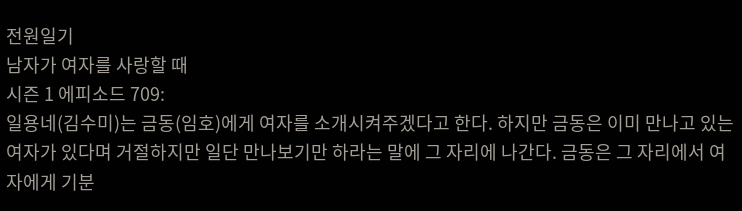전원일기
남자가 여자를 사랑할 때
시즌 1 에피소드 709:
일용네(김수미)는 금동(임호)에게 여자를 소개시켜주겠다고 한다. 하지만 금동은 이미 만나고 있는 여자가 있다며 거절하지만 일단 만나보기만 하라는 말에 그 자리에 나간다. 금동은 그 자리에서 여자에게 기분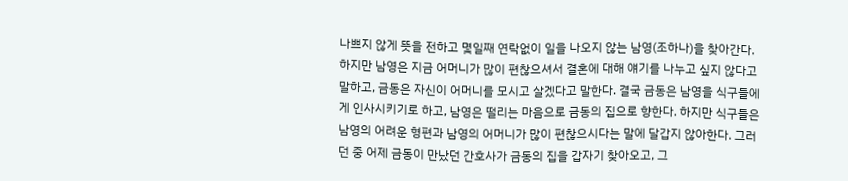나쁘지 않게 뜻을 전하고 몇일째 연락없이 일을 나오지 않는 남영(조하나)을 찾아간다. 하지만 남영은 지금 어머니가 많이 편찮으셔서 결혼에 대해 얘기를 나누고 싶지 않다고 말하고, 금동은 자신이 어머니를 모시고 살겠다고 말한다. 결국 금동은 남영을 식구들에게 인사시키기로 하고, 남영은 떨리는 마음으로 금동의 집으로 향한다. 하지만 식구들은 남영의 어려운 형편과 남영의 어머니가 많이 편찮으시다는 말에 달갑지 않아한다. 그러던 중 어제 금동이 만났던 간호사가 금동의 집을 갑자기 찾아오고, 그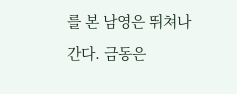를 본 남영은 뛰쳐나간다. 금동은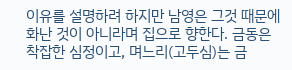이유를 설명하려 하지만 남영은 그것 때문에 화난 것이 아니라며 집으로 향한다. 금동은 착잡한 심정이고, 며느리(고두심)는 금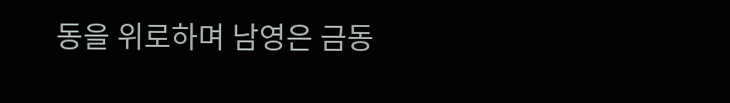동을 위로하며 남영은 금동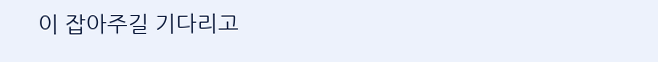이 잡아주길 기다리고